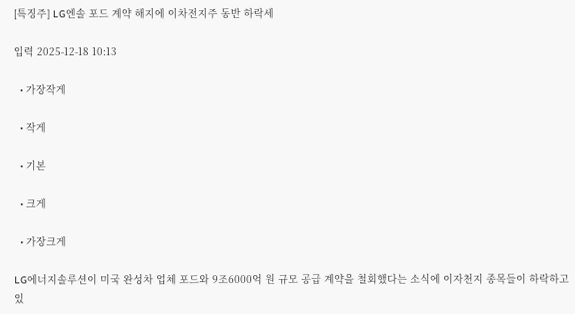[특징주] LG엔솔 포드 계약 해지에 이차전지주 동반 하락세

입력 2025-12-18 10:13

  • 가장작게

  • 작게

  • 기본

  • 크게

  • 가장크게

LG에너지솔루션이 미국 완성차 업체 포드와 9조6000억 원 규모 공급 계약을 철회했다는 소식에 이자천지 종목들이 하락하고 있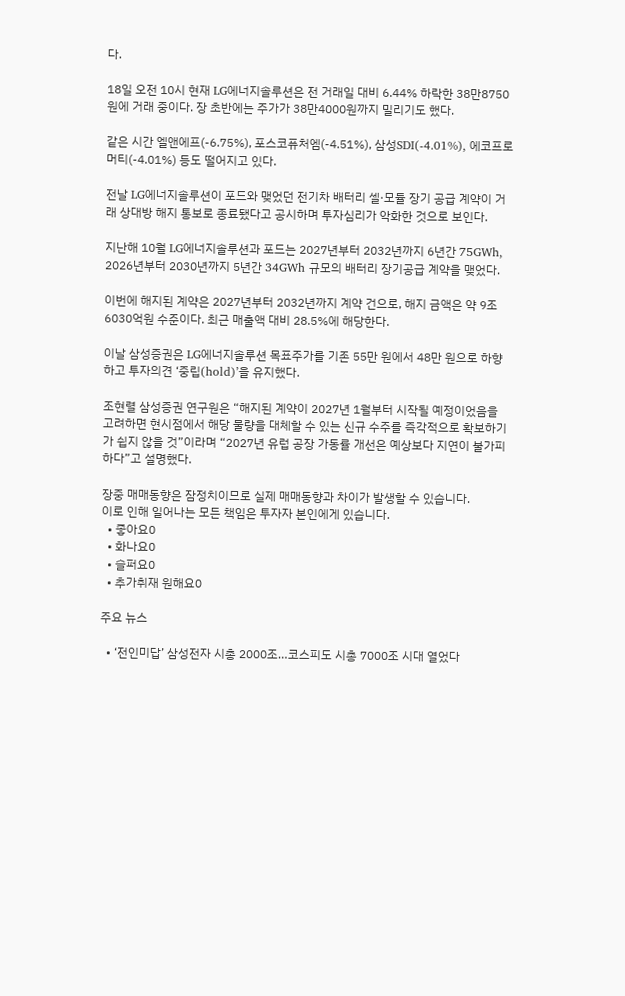다.

18일 오전 10시 현재 LG에너지솔루션은 전 거래일 대비 6.44% 하락한 38만8750원에 거래 중이다. 장 초반에는 주가가 38만4000원까지 밀리기도 했다.

같은 시간 엘앤에프(-6.75%), 포스코퓨처엠(-4.51%), 삼성SDI(-4.01%), 에코프로머티(-4.01%) 등도 떨어지고 있다.

전날 LG에너지솔루션이 포드와 맺었던 전기차 배터리 셀·모듈 장기 공급 계약이 거래 상대방 해지 통보로 종료됐다고 공시하며 투자심리가 악화한 것으로 보인다.

지난해 10월 LG에너지솔루션과 포드는 2027년부터 2032년까지 6년간 75GWh, 2026년부터 2030년까지 5년간 34GWh 규모의 배터리 장기공급 계약을 맺었다.

이번에 해지된 계약은 2027년부터 2032년까지 계약 건으로, 해지 금액은 약 9조6030억원 수준이다. 최근 매출액 대비 28.5%에 해당한다.

이날 삼성증권은 LG에너지솔루션 목표주가를 기존 55만 원에서 48만 원으로 하향하고 투자의견 ‘중립(hold)’을 유지했다.

조현렬 삼성증권 연구원은 “해지된 계약이 2027년 1월부터 시작될 예정이었음을 고려하면 현시점에서 해당 물량을 대체할 수 있는 신규 수주를 즉각적으로 확보하기가 쉽지 않을 것”이라며 “2027년 유럽 공장 가동률 개선은 예상보다 지연이 불가피하다”고 설명했다.

장중 매매동향은 잠정치이므로 실제 매매동향과 차이가 발생할 수 있습니다.
이로 인해 일어나는 모든 책임은 투자자 본인에게 있습니다.
  • 좋아요0
  • 화나요0
  • 슬퍼요0
  • 추가취재 원해요0

주요 뉴스

  • ‘전인미답’ 삼성전자 시총 2000조…코스피도 시총 7000조 시대 열었다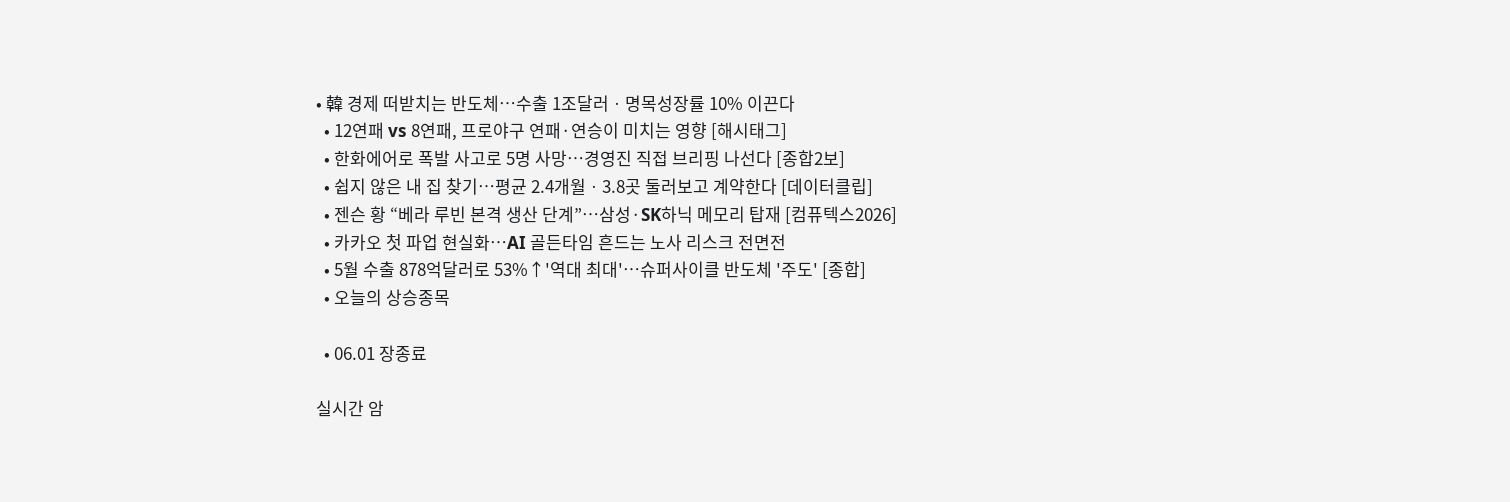• 韓 경제 떠받치는 반도체⋯수출 1조달러ㆍ명목성장률 10% 이끈다
  • 12연패 vs 8연패, 프로야구 연패·연승이 미치는 영향 [해시태그]
  • 한화에어로 폭발 사고로 5명 사망…경영진 직접 브리핑 나선다 [종합2보]
  • 쉽지 않은 내 집 찾기…평균 2.4개월ㆍ3.8곳 둘러보고 계약한다 [데이터클립]
  • 젠슨 황 “베라 루빈 본격 생산 단계”…삼성·SK하닉 메모리 탑재 [컴퓨텍스2026]
  • 카카오 첫 파업 현실화⋯AI 골든타임 흔드는 노사 리스크 전면전
  • 5월 수출 878억달러로 53%↑'역대 최대'⋯슈퍼사이클 반도체 '주도' [종합]
  • 오늘의 상승종목

  • 06.01 장종료

실시간 암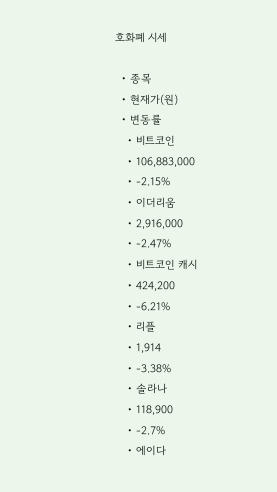호화폐 시세

  • 종목
  • 현재가(원)
  • 변동률
    • 비트코인
    • 106,883,000
    • -2.15%
    • 이더리움
    • 2,916,000
    • -2.47%
    • 비트코인 캐시
    • 424,200
    • -6.21%
    • 리플
    • 1,914
    • -3.38%
    • 솔라나
    • 118,900
    • -2.7%
    • 에이다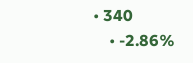• 340
    • -2.86%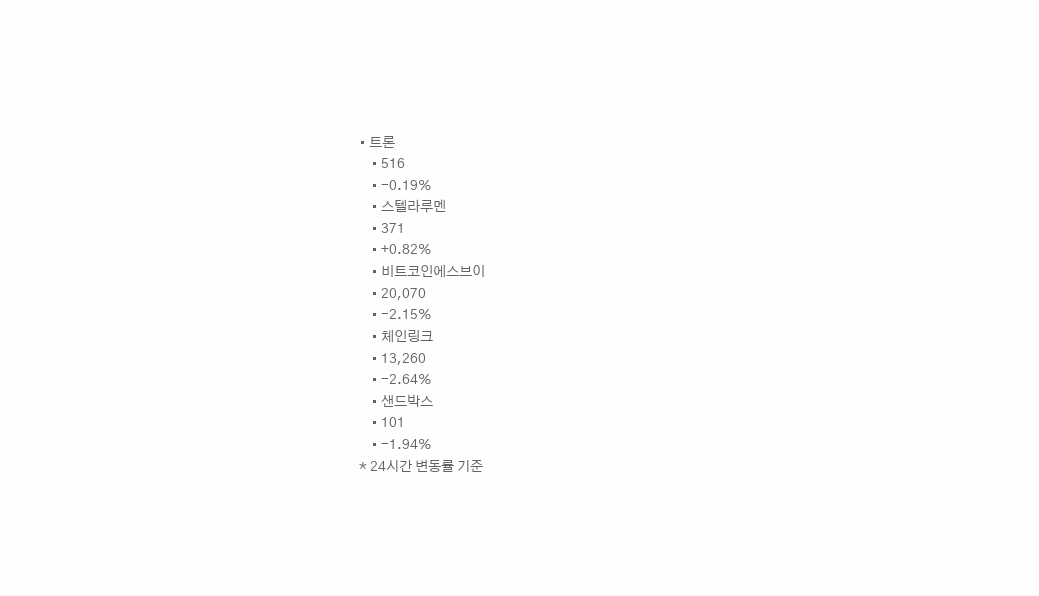• 트론
    • 516
    • -0.19%
    • 스텔라루멘
    • 371
    • +0.82%
    • 비트코인에스브이
    • 20,070
    • -2.15%
    • 체인링크
    • 13,260
    • -2.64%
    • 샌드박스
    • 101
    • -1.94%
* 24시간 변동률 기준